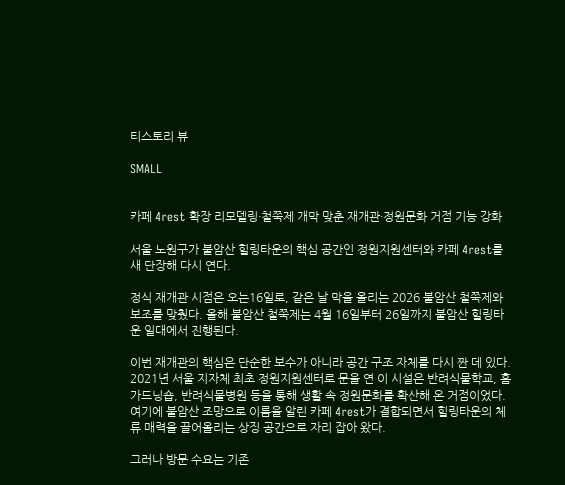티스토리 뷰

SMALL


카페 4rest 확장 리모델링·철쭉제 개막 맞춘 재개관·정원문화 거점 기능 강화

서울 노원구가 불암산 힐링타운의 핵심 공간인 정원지원센터와 카페 4rest를 새 단장해 다시 연다.

정식 재개관 시점은 오는16일로, 같은 날 막을 올리는 2026 불암산 철쭉제와 보조를 맞췄다. 올해 불암산 철쭉제는 4월 16일부터 26일까지 불암산 힐링타운 일대에서 진행된다.

이번 재개관의 핵심은 단순한 보수가 아니라 공간 구조 자체를 다시 짠 데 있다. 2021년 서울 지자체 최초 정원지원센터로 문을 연 이 시설은 반려식물학교, 홈가드닝숍, 반려식물병원 등을 통해 생활 속 정원문화를 확산해 온 거점이었다. 여기에 불암산 조망으로 이름을 알린 카페 4rest가 결합되면서 힐링타운의 체류 매력을 끌어올리는 상징 공간으로 자리 잡아 왔다.

그러나 방문 수요는 기존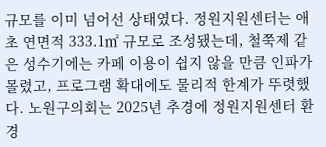규모를 이미 넘어선 상태였다. 정원지원센터는 애초 연면적 333.1㎡ 규모로 조성됐는데, 철쭉제 같은 성수기에는 카페 이용이 쉽지 않을 만큼 인파가 몰렸고, 프로그램 확대에도 물리적 한계가 뚜렷했다. 노원구의회는 2025년 추경에 정원지원센터 환경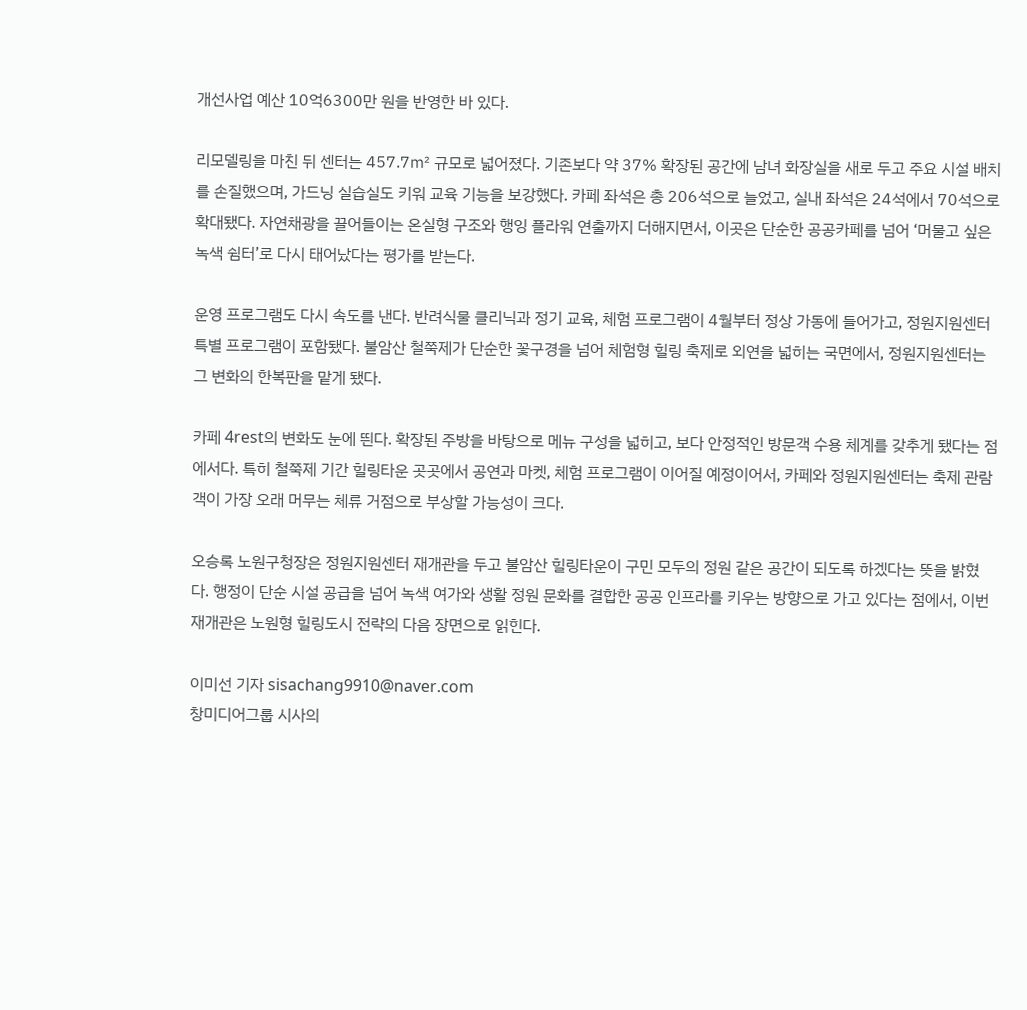개선사업 예산 10억6300만 원을 반영한 바 있다.

리모델링을 마친 뒤 센터는 457.7㎡ 규모로 넓어졌다. 기존보다 약 37% 확장된 공간에 남녀 화장실을 새로 두고 주요 시설 배치를 손질했으며, 가드닝 실습실도 키워 교육 기능을 보강했다. 카페 좌석은 총 206석으로 늘었고, 실내 좌석은 24석에서 70석으로 확대됐다. 자연채광을 끌어들이는 온실형 구조와 행잉 플라워 연출까지 더해지면서, 이곳은 단순한 공공카페를 넘어 ‘머물고 싶은 녹색 쉼터’로 다시 태어났다는 평가를 받는다.

운영 프로그램도 다시 속도를 낸다. 반려식물 클리닉과 정기 교육, 체험 프로그램이 4월부터 정상 가동에 들어가고, 정원지원센터 특별 프로그램이 포함됐다. 불암산 철쭉제가 단순한 꽃구경을 넘어 체험형 힐링 축제로 외연을 넓히는 국면에서, 정원지원센터는 그 변화의 한복판을 맡게 됐다.

카페 4rest의 변화도 눈에 띈다. 확장된 주방을 바탕으로 메뉴 구성을 넓히고, 보다 안정적인 방문객 수용 체계를 갖추게 됐다는 점에서다. 특히 철쭉제 기간 힐링타운 곳곳에서 공연과 마켓, 체험 프로그램이 이어질 예정이어서, 카페와 정원지원센터는 축제 관람객이 가장 오래 머무는 체류 거점으로 부상할 가능성이 크다.

오승록 노원구청장은 정원지원센터 재개관을 두고 불암산 힐링타운이 구민 모두의 정원 같은 공간이 되도록 하겠다는 뜻을 밝혔다. 행정이 단순 시설 공급을 넘어 녹색 여가와 생활 정원 문화를 결합한 공공 인프라를 키우는 방향으로 가고 있다는 점에서, 이번 재개관은 노원형 힐링도시 전략의 다음 장면으로 읽힌다.

이미선 기자 sisachang9910@naver.com
창미디어그룹 시사의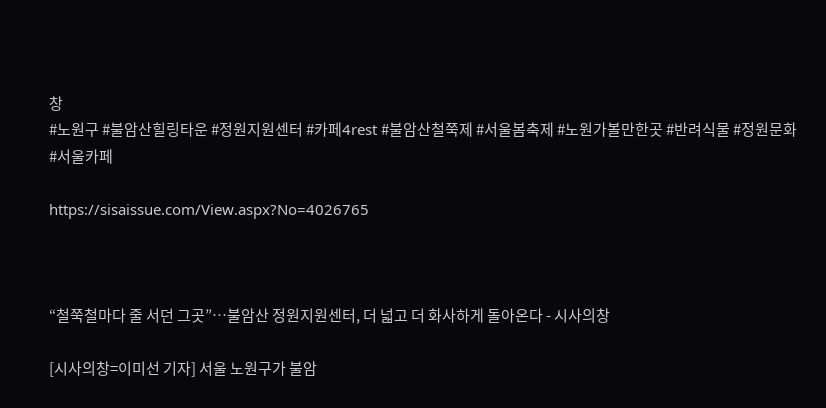창
#노원구 #불암산힐링타운 #정원지원센터 #카페4rest #불암산철쭉제 #서울봄축제 #노원가볼만한곳 #반려식물 #정원문화 #서울카페

https://sisaissue.com/View.aspx?No=4026765



“철쭉철마다 줄 서던 그곳”…불암산 정원지원센터, 더 넓고 더 화사하게 돌아온다 - 시사의창

[시사의창=이미선 기자] 서울 노원구가 불암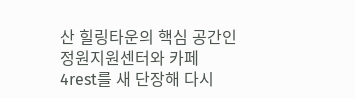산 힐링타운의 핵심 공간인 정원지원센터와 카페 4rest를 새 단장해 다시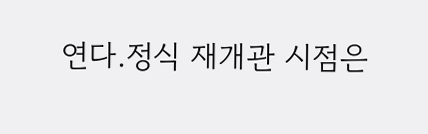연다.정식 재개관 시점은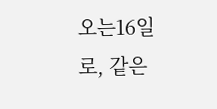오는16일로, 같은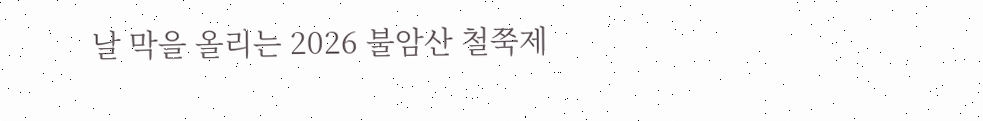날 막을 올리는 2026 불암산 철쭉제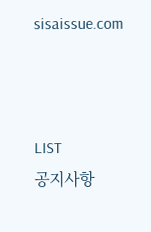sisaissue.com



LIST
공지사항